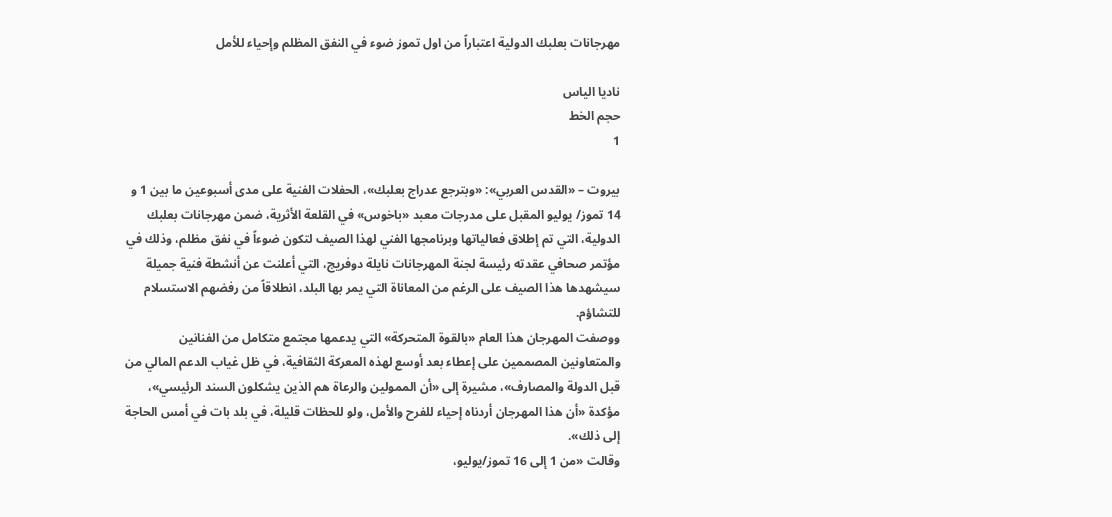مهرجانات بعلبك الدولية اعتباراً من اول تموز ضوء في النفق المظلم وإحياء للأمل

ناديا الياس
حجم الخط
1

بيروت – «القدس العربي»: «وبترجع عدراج بعلبك»، الحفلات الفنية على مدى أسبوعين ما بين 1 و 14 تموز/ يوليو المقبل على مدرجات معبد «باخوس» في القلعة الأثرية، ضمن مهرجانات بعلبك الدولية، التي تم إطلاق فعالياتها وبرنامجها الفني لهذا الصيف لتكون ضوءاً في نفق مظلم، وذلك في مؤتمر صحافي عقدته رئيسة لجنة المهرجانات نايلة دوفريج، التي أعلنت عن أنشطة فنية جميلة سيشهدها هذا الصيف على الرغم من المعاناة التي يمر بها البلد، انطلاقاً من رفضهم الاستسلام للتشاؤم.
ووصفت المهرجان هذا العام «بالقوة المتحركة» التي يدعمها مجتمع متكامل من الفنانين والمتعاونين المصممين على إعطاء بعد أوسع لهذه المعركة الثقافية، في ظل غياب الدعم المالي من قبل الدولة والمصارف»، مشيرة إلى «أن الممولين والرعاة هم الذين يشكلون السند الرئيسي»، مؤكدة «أن هذا المهرجان أردناه إحياء للفرح والأمل، ولو للحظات قليلة، في بلد بات في أمس الحاجة إلى ذلك».
وقالت «من 1 إلى 16 تموز/يوليو،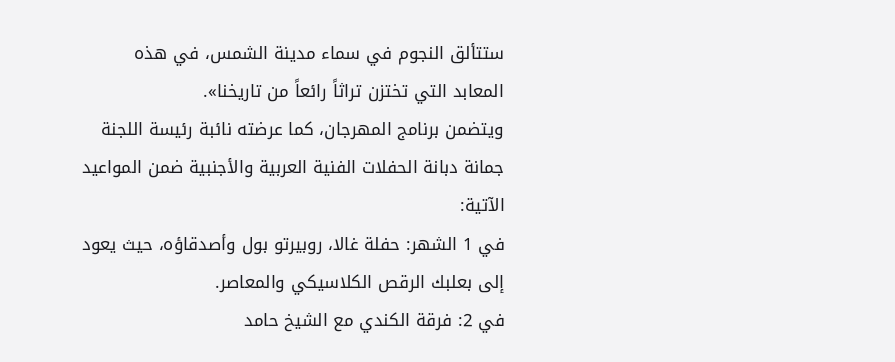ستتألق النجوم في سماء مدينة الشمس، في هذه المعابد التي تختزن تراثاً رائعاً من تاريخنا».
ويتضمن برنامج المهرجان، كما عرضته نائبة رئيسة اللجنة جمانة دبانة الحفلات الفنية العربية والأجنبية ضمن المواعيد الآتية:
في 1 الشهر: حفلة غالا، روبيرتو بول وأصدقاؤه، حيث يعود إلى بعلبك الرقص الكلاسيكي والمعاصر.
في 2: فرقة الكندي مع الشيخ حامد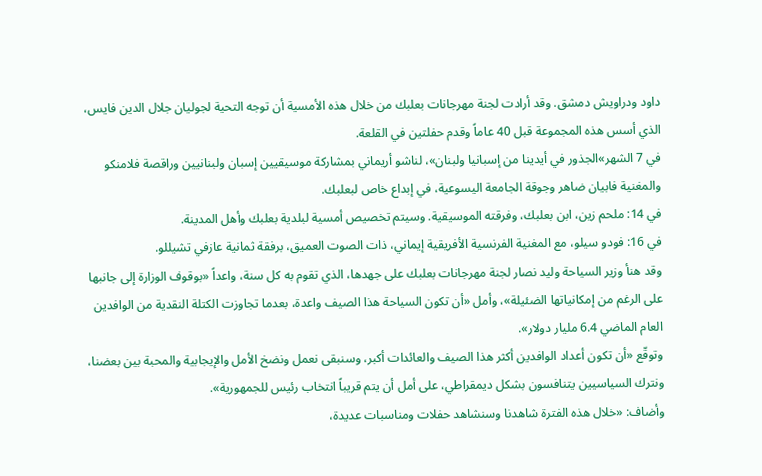داود ودراویش دمشق. وقد أرادت لجنة مهرجانات بعلبك من خلال هذه الأمسية أن توجه التحية لجوليان جلال الدين فايس، الذي أسس هذه المجموعة قبل 40 عاماً وقدم حفلتين في القلعة.
في 7 الشهر»الجذور في أيدينا من إسبانيا ولبنان»، لناشو أريماني بمشاركة موسيقيين إسبان ولبنانيين وراقصة فلامنكو والمغنية فابيان ضاهر وجوقة الجامعة اليسوعية، في إبداع خاص لبعلبك.
في 14: ملحم زين، ابن بعلبك، وفرقته الموسيقية. وسيتم تخصيص أمسية لبلدية بعلبك وأهل المدينة.
في 16: فودو سيلو، مع المغنية الفرنسية الأفريقية إيماني، ذات الصوت العميق، برفقة ثمانية عازفي تشيللو.
وقد هنأ وزير السياحة وليد نصار لجنة مهرجانات بعلبك على جهدها، الذي تقوم به كل سنة، واعداً «بوقوف الوزارة إلى جانبها على الرغم من إمكانياتها الضئيلة»، وأمل «أن تكون السياحة هذا الصيف واعدة، بعدما تجاوزت الكتلة النقدية من الوافدين العام الماضي 6.4 مليار دولار».
وتوقّع «أن تكون أعداد الوافدين أكثر هذا الصيف والعائدات أكبر، وسنبقى نعمل ونضخ الأمل والإيجابية والمحبة بين بعضنا، ونترك السياسيين يتنافسون بشكل ديمقراطي، على أمل أن يتم قريباً انتخاب رئيس للجمهورية».
وأضاف: «خلال هذه الفترة شاهدنا وسنشاهد حفلات ومناسبات عديدة،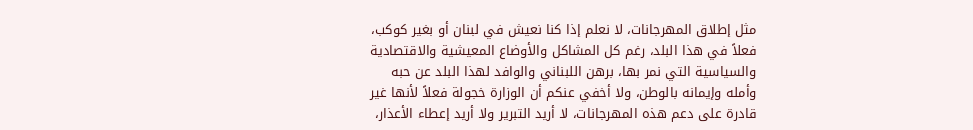مثل إطلاق المهرجانات، لا نعلم إذا كنا نعيش في لبنان أو بغير كوكب، فعلاً في هذا البلد، رغم كل المشاكل والأوضاع المعيشية والاقتصادية والسياسية التي نمر بها، برهن اللبناني والوافد لهذا البلد عن حبه وأمله وإيمانه بالوطن، ولا أخفي عنكم أن الوزارة خجولة فعلاً لأنها غير قادرة على دعم هذه المهرجانات، لا أريد التبرير ولا أريد إعطاء الأعذار،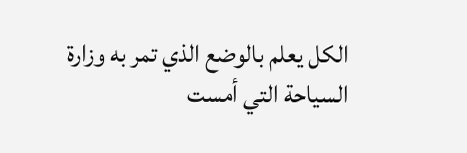الكل يعلم بالوضع الذي تمر به وزارة السياحة التي أمست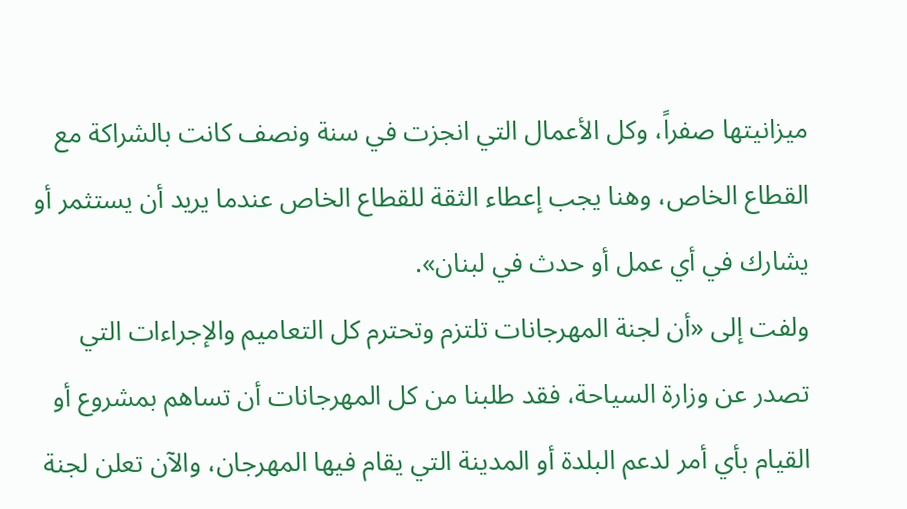ميزانيتها صفراً، وكل الأعمال التي انجزت في سنة ونصف كانت بالشراكة مع القطاع الخاص، وهنا يجب إعطاء الثقة للقطاع الخاص عندما يريد أن يستثمر أو يشارك في أي عمل أو حدث في لبنان».
ولفت إلى «أن لجنة المهرجانات تلتزم وتحترم كل التعاميم والإجراءات التي تصدر عن وزارة السياحة، فقد طلبنا من كل المهرجانات أن تساهم بمشروع أو القيام بأي أمر لدعم البلدة أو المدينة التي يقام فيها المهرجان، والآن تعلن لجنة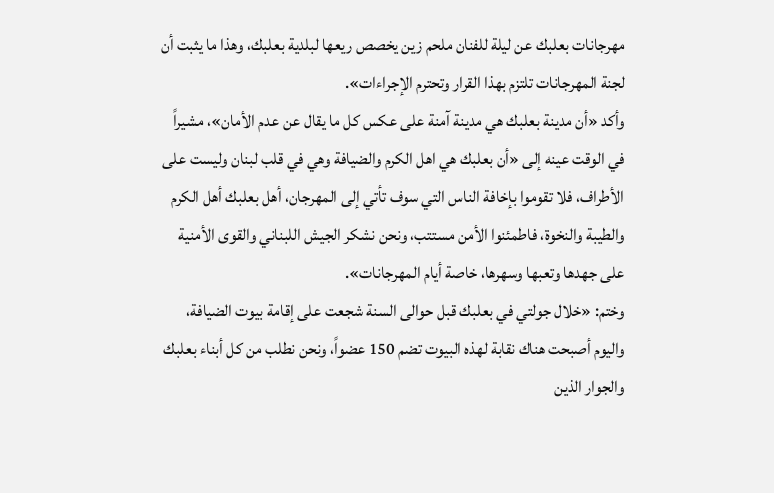مهرجانات بعلبك عن ليلة للفنان ملحم زين يخصص ريعها لبلدية بعلبك، وهذا ما يثبت أن لجنة المهرجانات تلتزم بهذا القرار وتحترم الإجراءات».
وأكد «أن مدينة بعلبك هي مدينة آمنة على عكس كل ما يقال عن عدم الأمان»، مشيراً في الوقت عينه إلى «أن بعلبك هي اهل الكرم والضيافة وهي في قلب لبنان وليست على الأطراف، فلا تقوموا بإخافة الناس التي سوف تأتي إلى المهرجان، أهل بعلبك أهل الكرم والطيبة والنخوة، فاطمئنوا الأمن مستتب، ونحن نشكر الجيش اللبناني والقوى الأمنية على جهدها وتعبها وسهرها، خاصة أيام المهرجانات».
وختم: «خلال جولتي في بعلبك قبل حوالى السنة شجعت على إقامة بيوت الضيافة، واليوم أصبحت هناك نقابة لهذه البيوت تضم 150 عضواً، ونحن نطلب من كل أبناء بعلبك والجوار الذين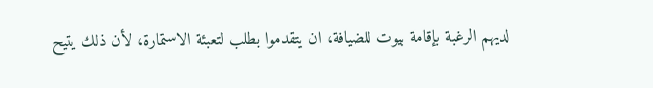لديهم الرغبة بإقامة بيوت للضيافة، ان يتقدموا بطلب لتعبئة الاستمارة، لأن ذلك يتيح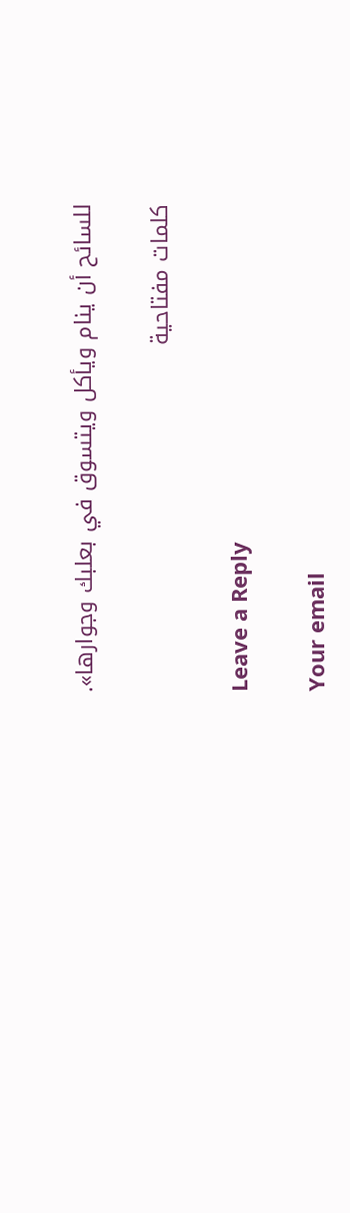للسائح أن ينام ويأكل ويتسوق في بعلبك وجوارها».

كلمات مفتاحية

Leave a Reply

Your email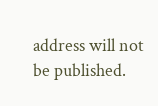address will not be published.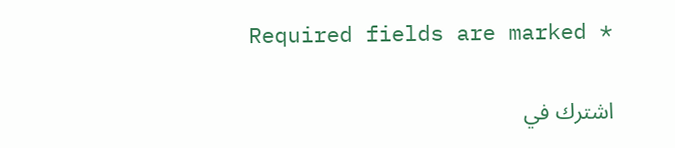Required fields are marked *

اشترك في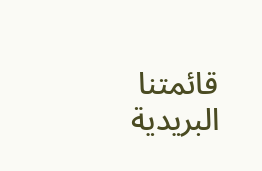قائمتنا البريدية